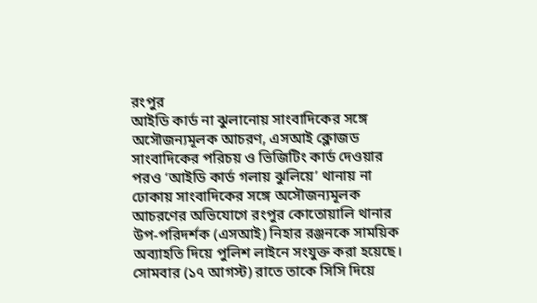রংপুর
আইডি কার্ড না ঝুলানোয় সাংবাদিকের সঙ্গে অসৌজন্যমূলক আচরণ, এসআই ক্লোজড
সাংবাদিকের পরিচয় ও ভিজিটিং কার্ড দেওয়ার পরও ‘আইডি কার্ড গলায় ঝুলিয়ে’ থানায় না ঢোকায় সাংবাদিকের সঙ্গে অসৌজন্যমূলক আচরণের অভিযোগে রংপুর কোতোয়ালি থানার উপ-পরিদর্শক (এসআই) নিহার রঞ্জনকে সাময়িক অব্যাহতি দিয়ে পুলিশ লাইনে সংযুক্ত করা হয়েছে।
সোমবার (১৭ আগস্ট) রাতে তাকে সিসি দিয়ে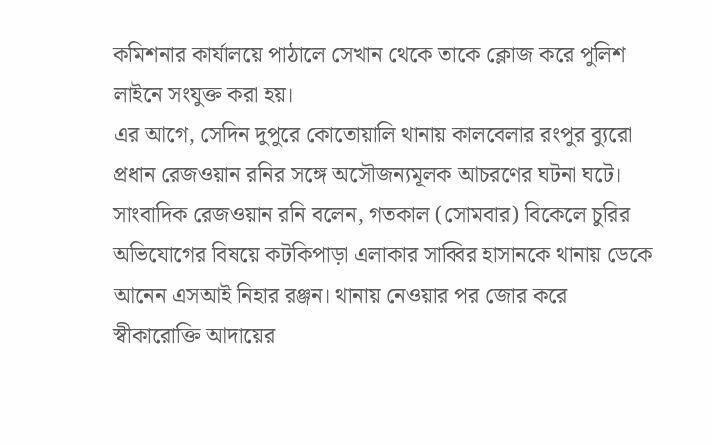কমিশনার কার্যালয়ে পাঠালে সেখান থেকে তাকে ক্লোজ করে পুলিশ লাইনে সংযুক্ত করা হয়।
এর আগে, সেদিন দুপুরে কোতোয়ালি থানায় কালবেলার রংপুর ব্যুরো প্রধান রেজওয়ান রনির সঙ্গে অসৌজন্যমূলক আচরণের ঘটনা ঘটে।
সাংবাদিক রেজওয়ান রনি বলেন, গতকাল (সোমবার) বিকেলে চুরির অভিযোগের বিষয়ে কটকিপাড়া এলাকার সাব্বির হাসানকে থানায় ডেকে আনেন এসআই নিহার রঞ্জন। থানায় নেওয়ার পর জোর করে স্বীকারোক্তি আদায়ের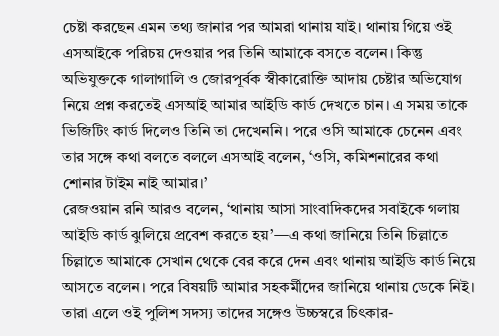চেষ্টা করছেন এমন তথ্য জানার পর আমরা থানায় যাই। থানায় গিয়ে ওই এসআইকে পরিচয় দেওয়ার পর তিনি আমাকে বসতে বলেন। কিন্তু অভিযুক্তকে গালাগালি ও জোরপূর্বক স্বীকারোক্তি আদায় চেষ্টার অভিযোগ নিয়ে প্রশ্ন করতেই এসআই আমার আইডি কার্ড দেখতে চান। এ সময় তাকে ভিজিটিং কার্ড দিলেও তিনি তা দেখেননি। পরে ওসি আমাকে চেনেন এবং তার সঙ্গে কথা বলতে বললে এসআই বলেন, ‘ওসি, কমিশনারের কথা শোনার টাইম নাই আমার।’
রেজওয়ান রনি আরও বলেন, ‘থানায় আসা সাংবাদিকদের সবাইকে গলায় আইডি কার্ড ঝুলিয়ে প্রবেশ করতে হয়’—এ কথা জানিয়ে তিনি চিল্লাতে চিল্লাতে আমাকে সেখান থেকে বের করে দেন এবং থানায় আইডি কার্ড নিয়ে আসতে বলেন। পরে বিষয়টি আমার সহকর্মীদের জানিয়ে থানায় ডেকে নিই। তারা এলে ওই পুলিশ সদস্য তাদের সঙ্গেও উচ্চস্বরে চিৎকার-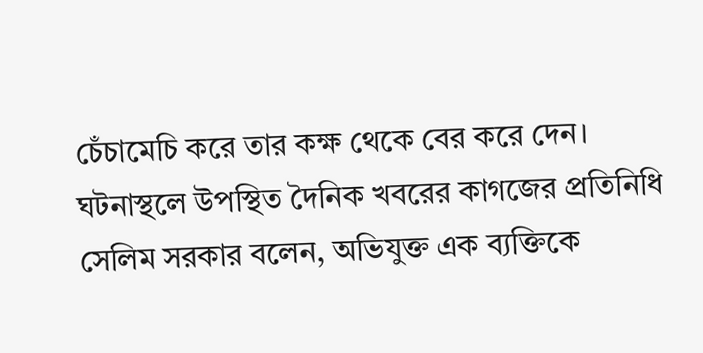চেঁচামেচি করে তার কক্ষ থেকে বের করে দেন।
ঘটনাস্থলে উপস্থিত দৈনিক খবরের কাগজের প্রতিনিধি সেলিম সরকার বলেন, অভিযুক্ত এক ব্যক্তিকে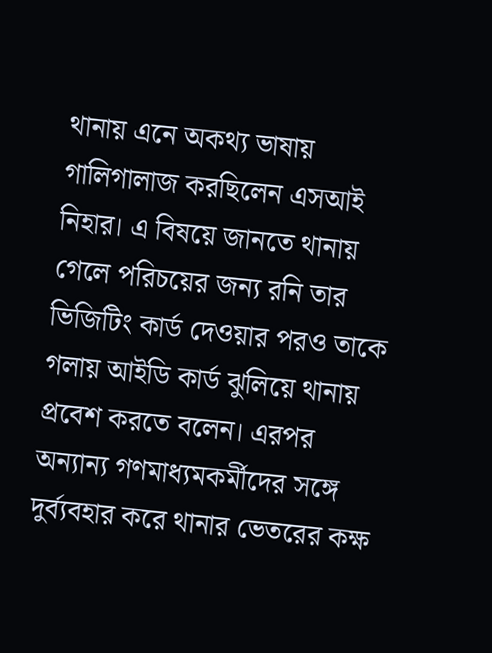থানায় এনে অকথ্য ভাষায় গালিগালাজ করছিলেন এসআই নিহার। এ বিষয়ে জানতে থানায় গেলে পরিচয়ের জন্য রনি তার ভিজিটিং কার্ড দেওয়ার পরও তাকে গলায় আইডি কার্ড ঝুলিয়ে থানায় প্রবেশ করতে বলেন। এরপর অন্যান্য গণমাধ্যমকর্মীদের সঙ্গে দুর্ব্যবহার করে থানার ভেতরের কক্ষ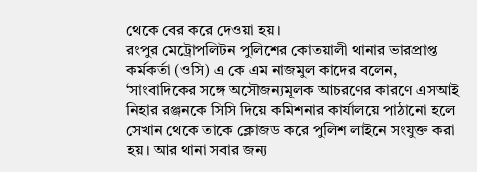থেকে বের করে দেওয়া হয়।
রংপুর মেট্রোপলিটন পুলিশের কোতয়ালী থানার ভারপ্রাপ্ত কর্মকর্তা (ওসি) এ কে এম নাজমুল কাদের বলেন, ‘সাংবাদিকের সঙ্গে অসৌজন্যমূলক আচরণের কারণে এসআই নিহার রঞ্জনকে সিসি দিয়ে কমিশনার কার্যালয়ে পাঠানো হলে সেখান থেকে তাকে ক্লোজড করে পুলিশ লাইনে সংযুক্ত করা হয়। আর থানা সবার জন্য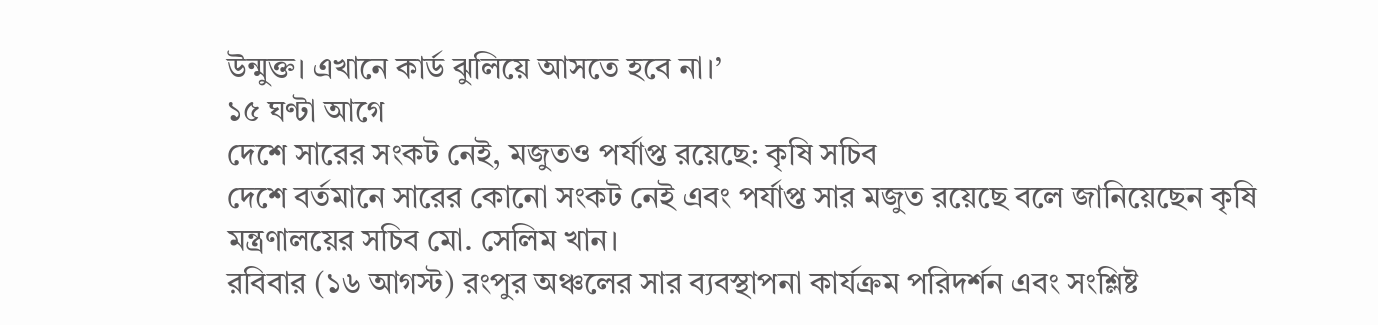উন্মুক্ত। এখানে কার্ড ঝুলিয়ে আসতে হবে না।’
১৫ ঘণ্টা আগে
দেশে সারের সংকট নেই, মজুতও পর্যাপ্ত রয়েছে: কৃষি সচিব
দেশে বর্তমানে সারের কোনো সংকট নেই এবং পর্যাপ্ত সার মজুত রয়েছে বলে জানিয়েছেন কৃষি মন্ত্রণালয়ের সচিব মো. সেলিম খান।
রবিবার (১৬ আগস্ট) রংপুর অঞ্চলের সার ব্যবস্থাপনা কার্যক্রম পরিদর্শন এবং সংশ্লিষ্ট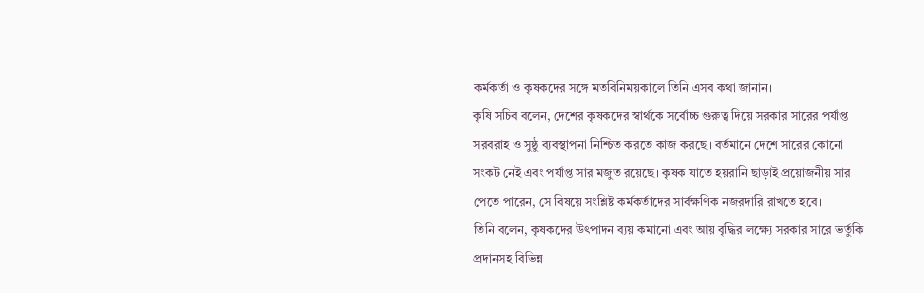কর্মকর্তা ও কৃষকদের সঙ্গে মতবিনিময়কালে তিনি এসব কথা জানান।
কৃষি সচিব বলেন, দেশের কৃষকদের স্বার্থকে সর্বোচ্চ গুরুত্ব দিয়ে সরকার সারের পর্যাপ্ত সরবরাহ ও সুষ্ঠু ব্যবস্থাপনা নিশ্চিত করতে কাজ করছে। বর্তমানে দেশে সারের কোনো সংকট নেই এবং পর্যাপ্ত সার মজুত রয়েছে। কৃষক যাতে হয়রানি ছাড়াই প্রয়োজনীয় সার পেতে পারেন, সে বিষয়ে সংশ্লিষ্ট কর্মকর্তাদের সার্বক্ষণিক নজরদারি রাখতে হবে।
তিনি বলেন, কৃষকদের উৎপাদন ব্যয় কমানো এবং আয় বৃদ্ধির লক্ষ্যে সরকার সারে ভর্তুকি প্রদানসহ বিভিন্ন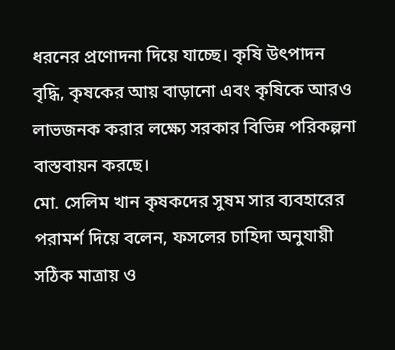ধরনের প্রণোদনা দিয়ে যাচ্ছে। কৃষি উৎপাদন বৃদ্ধি, কৃষকের আয় বাড়ানো এবং কৃষিকে আরও লাভজনক করার লক্ষ্যে সরকার বিভিন্ন পরিকল্পনা বাস্তবায়ন করছে।
মো. সেলিম খান কৃষকদের সুষম সার ব্যবহারের পরামর্শ দিয়ে বলেন, ফসলের চাহিদা অনুযায়ী সঠিক মাত্রায় ও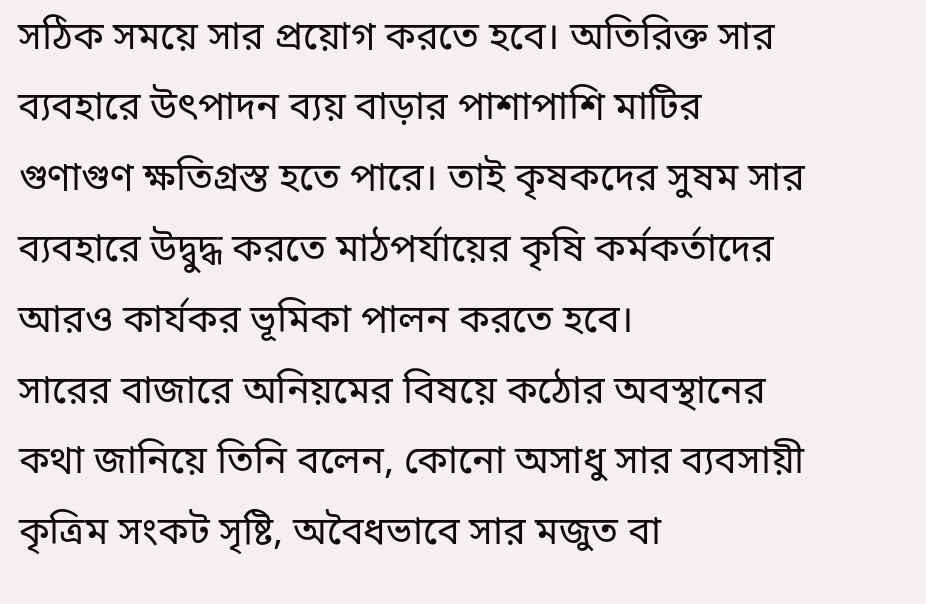সঠিক সময়ে সার প্রয়োগ করতে হবে। অতিরিক্ত সার ব্যবহারে উৎপাদন ব্যয় বাড়ার পাশাপাশি মাটির গুণাগুণ ক্ষতিগ্রস্ত হতে পারে। তাই কৃষকদের সুষম সার ব্যবহারে উদ্বুদ্ধ করতে মাঠপর্যায়ের কৃষি কর্মকর্তাদের আরও কার্যকর ভূমিকা পালন করতে হবে।
সারের বাজারে অনিয়মের বিষয়ে কঠোর অবস্থানের কথা জানিয়ে তিনি বলেন, কোনো অসাধু সার ব্যবসায়ী কৃত্রিম সংকট সৃষ্টি, অবৈধভাবে সার মজুত বা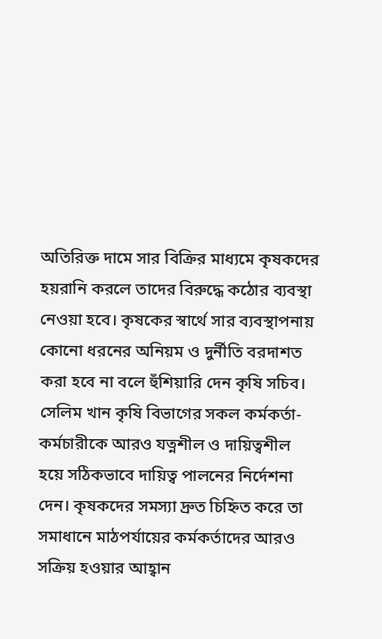অতিরিক্ত দামে সার বিক্রির মাধ্যমে কৃষকদের হয়রানি করলে তাদের বিরুদ্ধে কঠোর ব্যবস্থা নেওয়া হবে। কৃষকের স্বার্থে সার ব্যবস্থাপনায় কোনো ধরনের অনিয়ম ও দুর্নীতি বরদাশত করা হবে না বলে হুঁশিয়ারি দেন কৃষি সচিব।
সেলিম খান কৃষি বিভাগের সকল কর্মকর্তা-কর্মচারীকে আরও যত্নশীল ও দায়িত্বশীল হয়ে সঠিকভাবে দায়িত্ব পালনের নির্দেশনা দেন। কৃষকদের সমস্যা দ্রুত চিহ্নিত করে তা সমাধানে মাঠপর্যায়ের কর্মকর্তাদের আরও সক্রিয় হওয়ার আহ্বান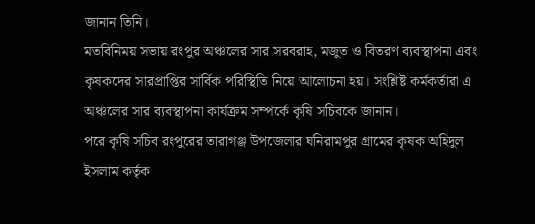জানান তিনি।
মতবিনিময় সভায় রংপুর অঞ্চলের সার সরবরাহ, মজুত ও বিতরণ ব্যবস্থাপনা এবং কৃষকদের সারপ্রাপ্তির সার্বিক পরিস্থিতি নিয়ে আলোচনা হয়। সংশ্লিষ্ট কর্মকর্তারা এ অঞ্চলের সার ব্যবস্থাপনা কার্যক্রম সম্পর্কে কৃষি সচিবকে জানান।
পরে কৃষি সচিব রংপুরের তারাগঞ্জ উপজেলার ঘনিরামপুর গ্রামের কৃষক অহিদুল ইসলাম কর্তৃক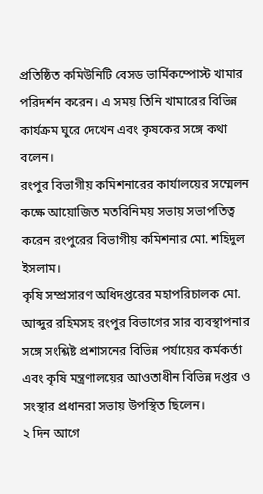প্রতিষ্ঠিত কমিউনিটি বেসড ভার্মিকম্পোস্ট খামার পরিদর্শন করেন। এ সময় তিনি খামারের বিভিন্ন কার্যক্রম ঘুরে দেখেন এবং কৃষকের সঙ্গে কথা বলেন।
রংপুর বিভাগীয় কমিশনারের কার্যালয়ের সম্মেলন কক্ষে আয়োজিত মতবিনিময় সভায় সভাপতিত্ব করেন রংপুরের বিভাগীয় কমিশনার মো. শহিদুল ইসলাম।
কৃষি সম্প্রসারণ অধিদপ্তরের মহাপরিচালক মো. আব্দুর রহিমসহ রংপুর বিভাগের সার ব্যবস্থাপনার সঙ্গে সংশ্লিষ্ট প্রশাসনের বিভিন্ন পর্যায়ের কর্মকর্তা এবং কৃষি মন্ত্রণালয়ের আওতাধীন বিভিন্ন দপ্তর ও সংস্থার প্রধানরা সভায় উপস্থিত ছিলেন।
২ দিন আগে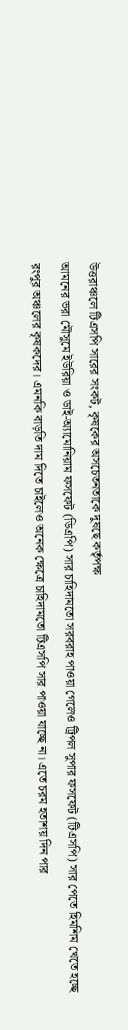উত্তরাঞ্চলে টিএসপি সারের সংকট, কৃষকের অসচেতনতাকে দুষছে কর্তৃপক্ষ
আমনের ভরা মৌসুমে ইউরিয়া ও ডাই-অ্যামোনিয়াম ফসফেট (ডিএপি) সার চাহিদামতো সরবরাহ পাওয়া গেলেও ট্রিপল সুপার ফসফেট (টিএসপি) সার পেতে হিমশিম খেতে হচ্ছে রংপুর অঞ্চলের কৃষকদের। এমনকি বাড়তি দাম দিতে চাইলেও অনেক ক্ষেত্রে চাহিদামতো টিএসপি সার পাওয়া যাচ্ছে না। এতে চরম হতাশয় দিন পার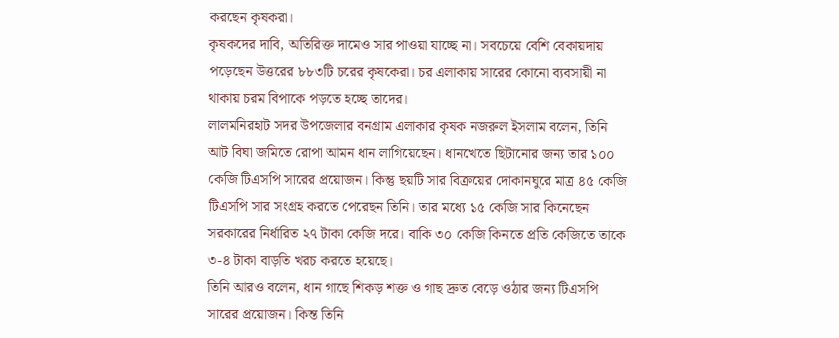করছেন কৃষকরা।
কৃষকদের দাবি, অতিরিক্ত দামেও সার পাওয়া যাচ্ছে না। সবচেয়ে বেশি বেকায়দায় পড়েছেন উত্তরের ৮৮৩টি চরের কৃষকেরা। চর এলাকায় সারের কোনো ব্যবসায়ী না থাকায় চরম বিপাকে পড়তে হচ্ছে তাদের।
লালমনিরহাট সদর উপজেলার বনগ্রাম এলাকার কৃষক নজরুল ইসলাম বলেন, তিনি আট বিঘা জমিতে রোপা আমন ধান লাগিয়েছেন। ধানখেতে ছিটানোর জন্য তার ১০০ কেজি টিএসপি সারের প্রয়োজন। কিন্তু ছয়টি সার বিক্রয়ের দোকানঘুরে মাত্র ৪৫ কেজি টিএসপি সার সংগ্রহ করতে পেরেছন তিনি। তার মধ্যে ১৫ কেজি সার কিনেছেন সরকারের নির্ধারিত ২৭ টাকা কেজি দরে। বাকি ৩০ কেজি কিনতে প্রতি কেজিতে তাকে ৩-৪ টাকা বাড়তি খরচ করতে হয়েছে।
তিনি আরও বলেন, ধান গাছে শিকড় শক্ত ও গাছ দ্রুত বেড়ে ওঠার জন্য টিএসপি সারের প্রয়োজন। কিন্ত তিনি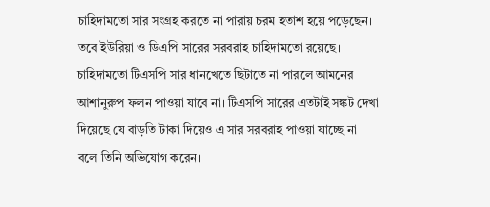চাহিদামতো সার সংগ্রহ করতে না পারায় চরম হতাশ হয়ে পড়েছেন। তবে ইউরিয়া ও ডিএপি সারের সরবরাহ চাহিদামতো রয়েছে। চাহিদামতো টিএসপি সার ধানখেতে ছিটাতে না পারলে আমনের আশানুরুপ ফলন পাওয়া যাবে না। টিএসপি সারের এতটাই সঙ্কট দেখা দিয়েছে যে বাড়তি টাকা দিয়েও এ সার সরবরাহ পাওয়া যাচ্ছে না বলে তিনি অভিযোগ করেন।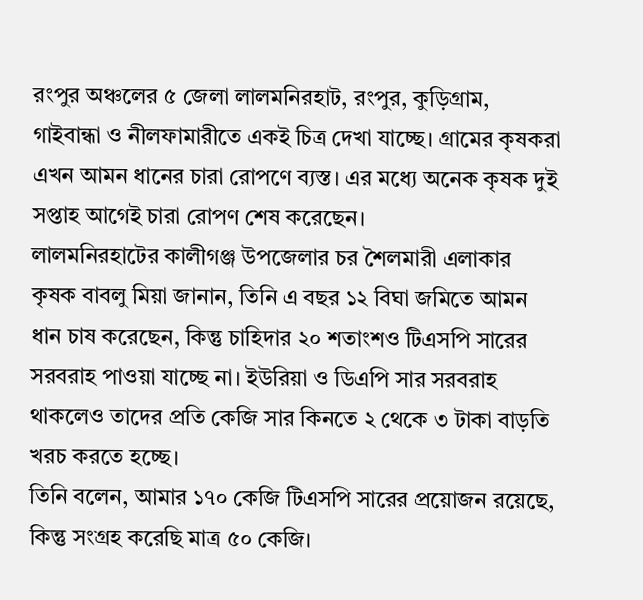রংপুর অঞ্চলের ৫ জেলা লালমনিরহাট, রংপুর, কুড়িগ্রাম, গাইবান্ধা ও নীলফামারীতে একই চিত্র দেখা যাচ্ছে। গ্রামের কৃষকরা এখন আমন ধানের চারা রোপণে ব্যস্ত। এর মধ্যে অনেক কৃষক দুই সপ্তাহ আগেই চারা রোপণ শেষ করেছেন।
লালমনিরহাটের কালীগঞ্জ উপজেলার চর শৈলমারী এলাকার কৃষক বাবলু মিয়া জানান, তিনি এ বছর ১২ বিঘা জমিতে আমন ধান চাষ করেছেন, কিন্তু চাহিদার ২০ শতাংশও টিএসপি সারের সরবরাহ পাওয়া যাচ্ছে না। ইউরিয়া ও ডিএপি সার সরবরাহ থাকলেও তাদের প্রতি কেজি সার কিনতে ২ থেকে ৩ টাকা বাড়তি খরচ করতে হচ্ছে।
তিনি বলেন, আমার ১৭০ কেজি টিএসপি সারের প্রয়োজন রয়েছে, কিন্তু সংগ্রহ করেছি মাত্র ৫০ কেজি।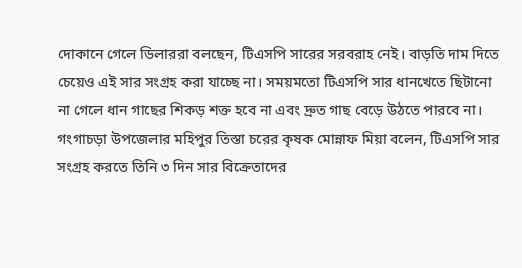দোকানে গেলে ডিলাররা বলছেন, টিএসপি সারের সরবরাহ নেই। বাড়তি দাম দিতে চেয়েও এই সার সংগ্রহ করা যাচ্ছে না। সময়মতো টিএসপি সার ধানখেতে ছিটানো না গেলে ধান গাছের শিকড় শক্ত হবে না এবং দ্রুত গাছ বেড়ে উঠতে পারবে না।
গংগাচড়া উপজেলার মহিপুর তিস্তা চরের কৃষক মোন্নাফ মিয়া বলেন, টিএসপি সার সংগ্রহ করতে তিনি ৩ দিন সার বিক্রেতাদের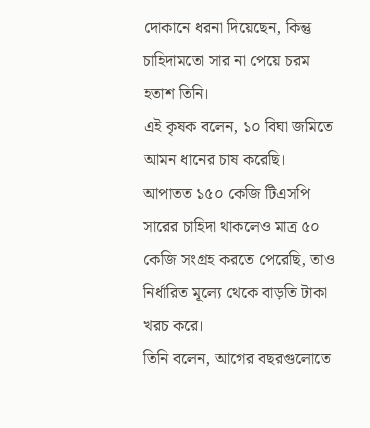দোকানে ধরনা দিয়েছেন, কিন্তু চাহিদামতো সার না পেয়ে চরম হতাশ তিনি।
এই কৃষক বলেন, ১০ বিঘা জমিতে আমন ধানের চাষ করেছি। আপাতত ১৫০ কেজি টিএসপি সারের চাহিদা থাকলেও মাত্র ৫০ কেজি সংগ্রহ করতে পেরেছি, তাও নির্ধারিত মূল্যে থেকে বাড়তি টাকা খরচ করে।
তিনি বলেন, আগের বছরগুলোতে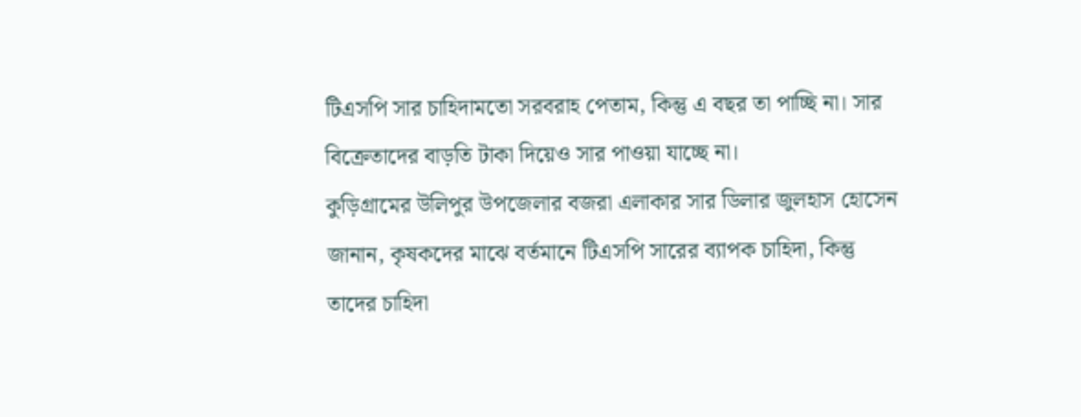টিএসপি সার চাহিদামতো সরবরাহ পেতাম, কিন্তু এ বছর তা পাচ্ছি না। সার বিক্রেতাদের বাড়তি টাকা দিয়েও সার পাওয়া যাচ্ছে না।
কুড়িগ্রামের উলিপুর উপজেলার বজরা এলাকার সার ডিলার জুলহাস হোসেন জানান, কৃষকদের মাঝে বর্তমানে টিএসপি সারের ব্যাপক চাহিদা, কিন্তু তাদের চাহিদা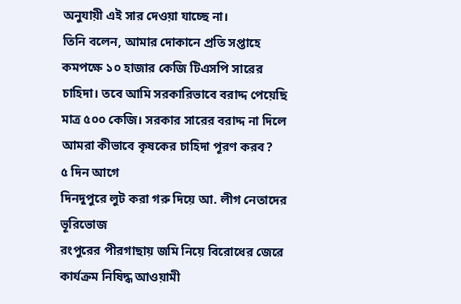অনুযায়ী এই সার দেওয়া যাচ্ছে না।
তিনি বলেন, আমার দোকানে প্রতি সপ্তাহে কমপক্ষে ১০ হাজার কেজি টিএসপি সারের চাহিদা। তবে আমি সরকারিভাবে বরাদ্দ পেয়েছি মাত্র ৫০০ কেজি। সরকার সারের বরাদ্দ না দিলে আমরা কীভাবে কৃষকের চাহিদা পূরণ করব?
৫ দিন আগে
দিনদুপুরে লুট করা গরু দিয়ে আ. লীগ নেতাদের ভূরিভোজ
রংপুরের পীরগাছায় জমি নিয়ে বিরোধের জেরে কার্যক্রম নিষিদ্ধ আওয়ামী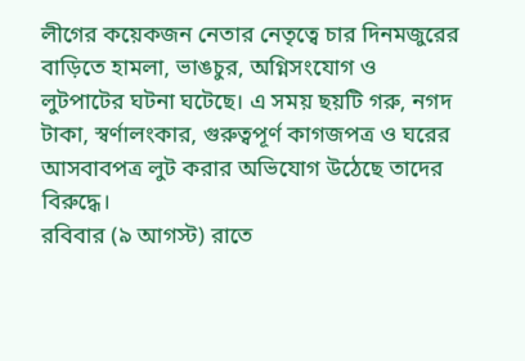লীগের কয়েকজন নেতার নেতৃত্বে চার দিনমজুরের বাড়িতে হামলা, ভাঙচুর, অগ্নিসংযোগ ও লুটপাটের ঘটনা ঘটেছে। এ সময় ছয়টি গরু, নগদ টাকা, স্বর্ণালংকার, গুরুত্বপূর্ণ কাগজপত্র ও ঘরের আসবাবপত্র লুট করার অভিযোগ উঠেছে তাদের বিরুদ্ধে।
রবিবার (৯ আগস্ট) রাতে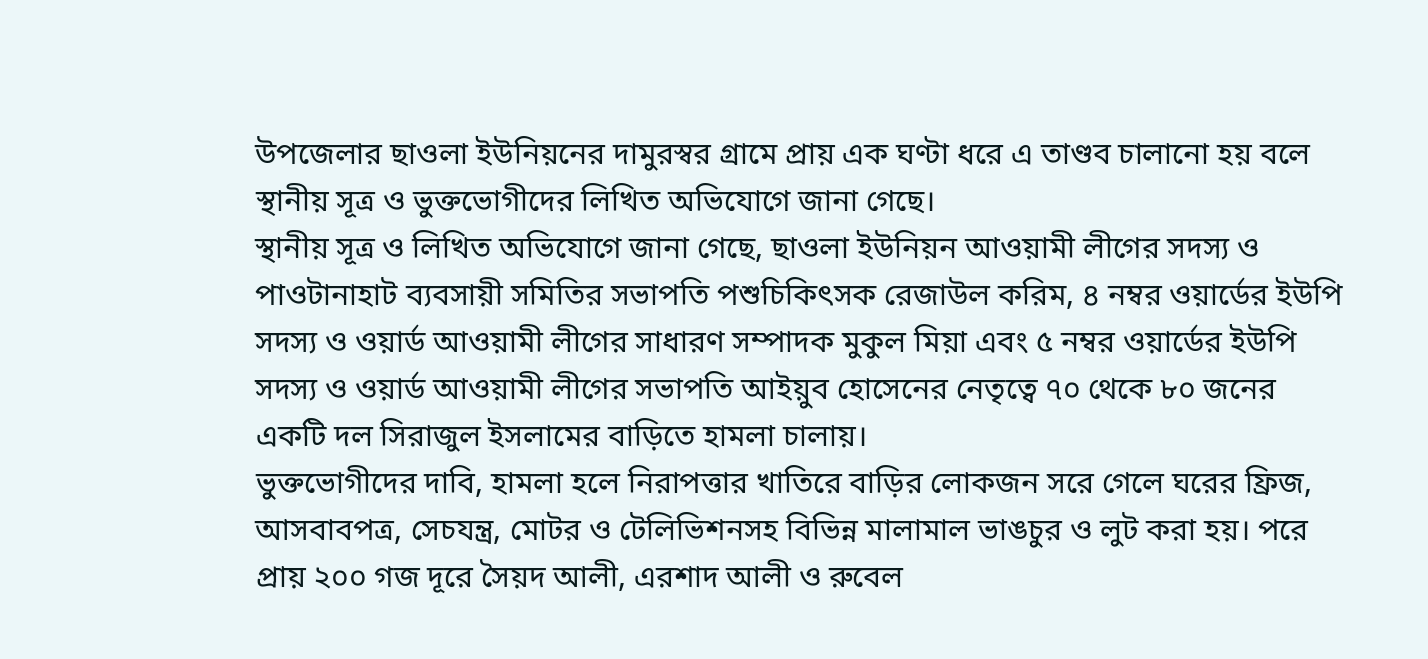উপজেলার ছাওলা ইউনিয়নের দামুরস্বর গ্রামে প্রায় এক ঘণ্টা ধরে এ তাণ্ডব চালানো হয় বলে স্থানীয় সূত্র ও ভুক্তভোগীদের লিখিত অভিযোগে জানা গেছে।
স্থানীয় সূত্র ও লিখিত অভিযোগে জানা গেছে, ছাওলা ইউনিয়ন আওয়ামী লীগের সদস্য ও পাওটানাহাট ব্যবসায়ী সমিতির সভাপতি পশুচিকিৎসক রেজাউল করিম, ৪ নম্বর ওয়ার্ডের ইউপি সদস্য ও ওয়ার্ড আওয়ামী লীগের সাধারণ সম্পাদক মুকুল মিয়া এবং ৫ নম্বর ওয়ার্ডের ইউপি সদস্য ও ওয়ার্ড আওয়ামী লীগের সভাপতি আইয়ুব হোসেনের নেতৃত্বে ৭০ থেকে ৮০ জনের একটি দল সিরাজুল ইসলামের বাড়িতে হামলা চালায়।
ভুক্তভোগীদের দাবি, হামলা হলে নিরাপত্তার খাতিরে বাড়ির লোকজন সরে গেলে ঘরের ফ্রিজ, আসবাবপত্র, সেচযন্ত্র, মোটর ও টেলিভিশনসহ বিভিন্ন মালামাল ভাঙচুর ও লুট করা হয়। পরে প্রায় ২০০ গজ দূরে সৈয়দ আলী, এরশাদ আলী ও রুবেল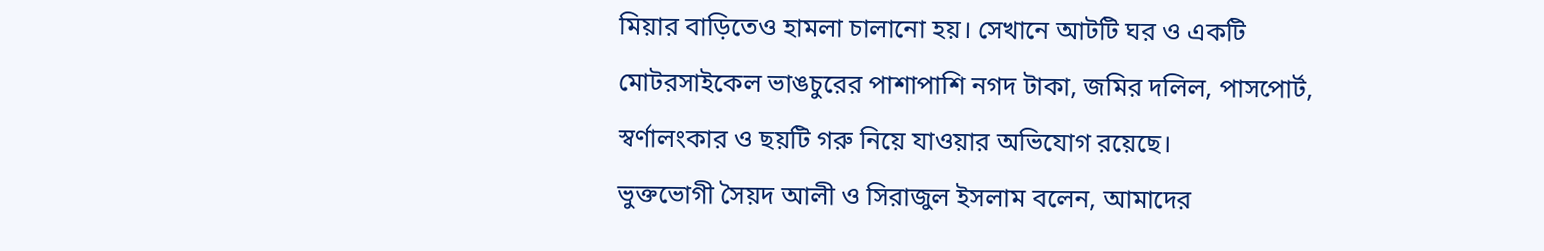মিয়ার বাড়িতেও হামলা চালানো হয়। সেখানে আটটি ঘর ও একটি মোটরসাইকেল ভাঙচুরের পাশাপাশি নগদ টাকা, জমির দলিল, পাসপোর্ট, স্বর্ণালংকার ও ছয়টি গরু নিয়ে যাওয়ার অভিযোগ রয়েছে।
ভুক্তভোগী সৈয়দ আলী ও সিরাজুল ইসলাম বলেন, আমাদের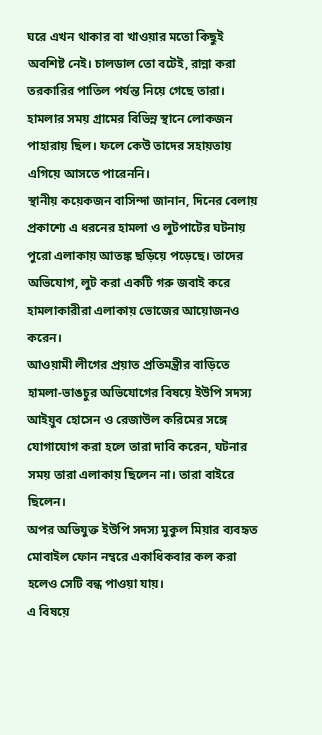ঘরে এখন থাকার বা খাওয়ার মতো কিছুই অবশিষ্ট নেই। চালডাল তো বটেই, রান্না করা তরকারির পাতিল পর্যন্ত নিয়ে গেছে তারা। হামলার সময় গ্রামের বিভিন্ন স্থানে লোকজন পাহারায় ছিল। ফলে কেউ তাদের সহায়তায় এগিয়ে আসতে পারেননি।
স্থানীয় কয়েকজন বাসিন্দা জানান, দিনের বেলায় প্রকাশ্যে এ ধরনের হামলা ও লুটপাটের ঘটনায় পুরো এলাকায় আতঙ্ক ছড়িয়ে পড়েছে। তাদের অভিযোগ, লুট করা একটি গরু জবাই করে হামলাকারীরা এলাকায় ভোজের আয়োজনও করেন।
আওয়ামী লীগের প্রয়াত প্রতিমন্ত্রীর বাড়িতে হামলা-ভাঙচুর অভিযোগের বিষয়ে ইউপি সদস্য আইয়ুব হোসেন ও রেজাউল করিমের সঙ্গে যোগাযোগ করা হলে তারা দাবি করেন, ঘটনার সময় তারা এলাকায় ছিলেন না। তারা বাইরে ছিলেন।
অপর অভিযুক্ত ইউপি সদস্য মুকুল মিয়ার ব্যবহৃত মোবাইল ফোন নম্বরে একাধিকবার কল করা হলেও সেটি বন্ধ পাওয়া যায়।
এ বিষয়ে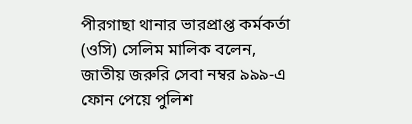পীরগাছা থানার ভারপ্রাপ্ত কর্মকর্তা (ওসি) সেলিম মালিক বলেন, জাতীয় জরুরি সেবা নম্বর ৯৯৯-এ ফোন পেয়ে পুলিশ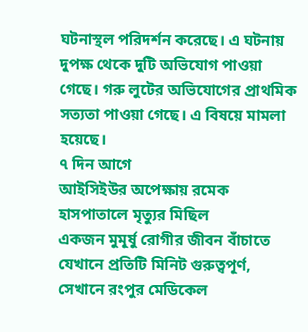ঘটনাস্থল পরিদর্শন করেছে। এ ঘটনায় দুপক্ষ থেকে দুটি অভিযোগ পাওয়া গেছে। গরু লুটের অভিযোগের প্রাথমিক সত্যতা পাওয়া গেছে। এ বিষয়ে মামলা হয়েছে।
৭ দিন আগে
আইসিইউর অপেক্ষায় রমেক হাসপাতালে মৃত্যুর মিছিল
একজন মুমূর্ষু রোগীর জীবন বাঁচাতে যেখানে প্রতিটি মিনিট গুরুত্বপূর্ণ, সেখানে রংপুর মেডিকেল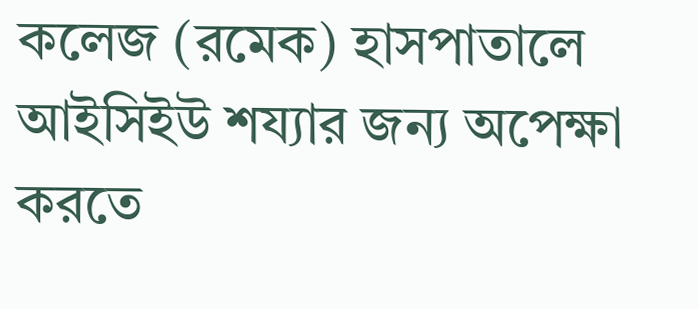কলেজ (রমেক) হাসপাতালে আইসিইউ শয্যার জন্য অপেক্ষা করতে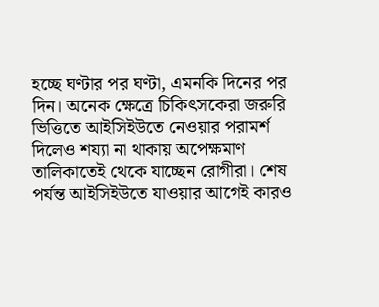হচ্ছে ঘণ্টার পর ঘণ্টা, এমনকি দিনের পর দিন। অনেক ক্ষেত্রে চিকিৎসকেরা জরুরি ভিত্তিতে আইসিইউতে নেওয়ার পরামর্শ দিলেও শয্যা না থাকায় অপেক্ষমাণ তালিকাতেই থেকে যাচ্ছেন রোগীরা। শেষ পর্যন্ত আইসিইউতে যাওয়ার আগেই কারও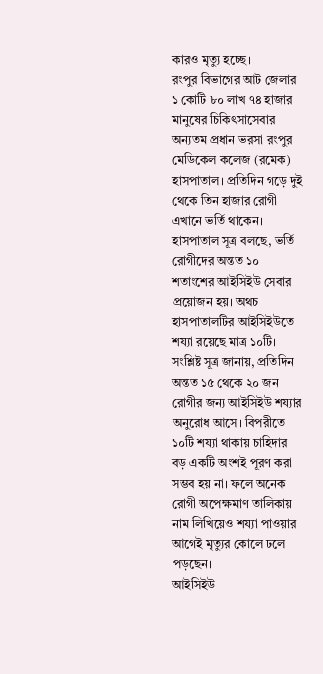কারও মৃত্যু হচ্ছে।
রংপুর বিভাগের আট জেলার ১ কোটি ৮০ লাখ ৭৪ হাজার মানুষের চিকিৎসাসেবার অন্যতম প্রধান ভরসা রংপুর মেডিকেল কলেজ (রমেক) হাসপাতাল। প্রতিদিন গড়ে দুই থেকে তিন হাজার রোগী এখানে ভর্তি থাকেন। হাসপাতাল সূত্র বলছে, ভর্তি রোগীদের অন্তত ১০ শতাংশের আইসিইউ সেবার প্রয়োজন হয়। অথচ হাসপাতালটির আইসিইউতে শয্যা রয়েছে মাত্র ১০টি।
সংশ্লিষ্ট সূত্র জানায়, প্রতিদিন অন্তত ১৫ থেকে ২০ জন রোগীর জন্য আইসিইউ শয্যার অনুরোধ আসে। বিপরীতে ১০টি শয্যা থাকায় চাহিদার বড় একটি অংশই পূরণ করা সম্ভব হয় না। ফলে অনেক রোগী অপেক্ষমাণ তালিকায় নাম লিখিয়েও শয্যা পাওয়ার আগেই মৃত্যুর কোলে ঢলে পড়ছেন।
আইসিইউ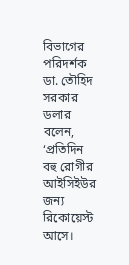বিভাগের পরিদর্শক ডা. তৌহিদ সরকার ডলার বলেন, ‘প্রতিদিন বহু রোগীর আইসিইউর জন্য রিকোয়েস্ট আসে।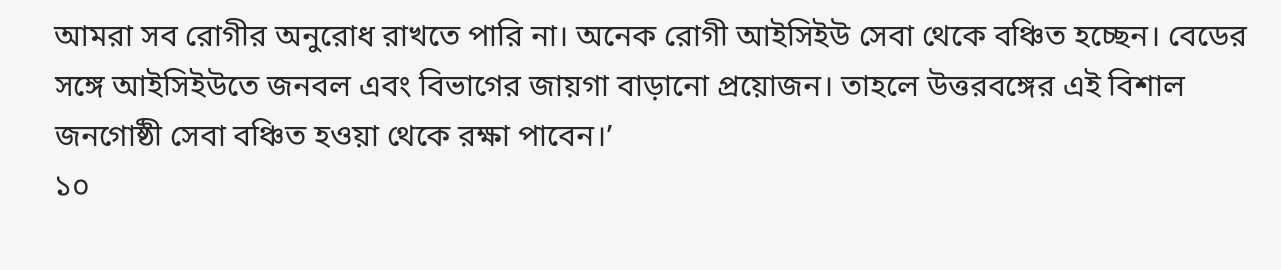আমরা সব রোগীর অনুরোধ রাখতে পারি না। অনেক রোগী আইসিইউ সেবা থেকে বঞ্চিত হচ্ছেন। বেডের সঙ্গে আইসিইউতে জনবল এবং বিভাগের জায়গা বাড়ানো প্রয়োজন। তাহলে উত্তরবঙ্গের এই বিশাল জনগোষ্ঠী সেবা বঞ্চিত হওয়া থেকে রক্ষা পাবেন।’
১০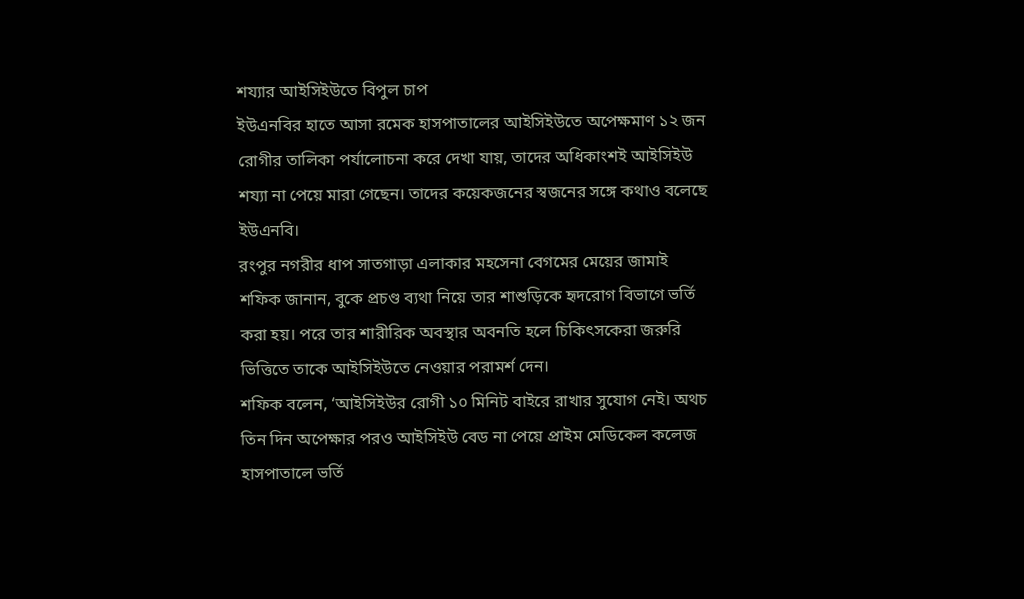শয্যার আইসিইউতে বিপুল চাপ
ইউএনবির হাতে আসা রমেক হাসপাতালের আইসিইউতে অপেক্ষমাণ ১২ জন রোগীর তালিকা পর্যালোচনা করে দেখা যায়, তাদের অধিকাংশই আইসিইউ শয্যা না পেয়ে মারা গেছেন। তাদের কয়েকজনের স্বজনের সঙ্গে কথাও বলেছে ইউএনবি।
রংপুর নগরীর ধাপ সাতগাড়া এলাকার মহসেনা বেগমের মেয়ের জামাই শফিক জানান, বুকে প্রচণ্ড ব্যথা নিয়ে তার শাশুড়িকে হৃদরোগ বিভাগে ভর্তি করা হয়। পরে তার শারীরিক অবস্থার অবনতি হলে চিকিৎসকেরা জরুরি ভিত্তিতে তাকে আইসিইউতে নেওয়ার পরামর্শ দেন।
শফিক বলেন, ‘আইসিইউর রোগী ১০ মিনিট বাইরে রাখার সুযোগ নেই। অথচ তিন দিন অপেক্ষার পরও আইসিইউ বেড না পেয়ে প্রাইম মেডিকেল কলেজ হাসপাতালে ভর্তি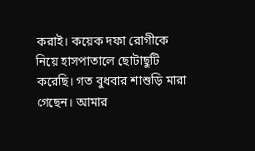করাই। কয়েক দফা রোগীকে নিয়ে হাসপাতালে ছোটাছুটি করেছি। গত বুধবার শাশুড়ি মারা গেছেন। আমার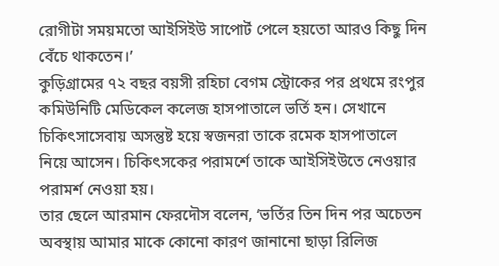রোগীটা সময়মতো আইসিইউ সাপোর্ট পেলে হয়তো আরও কিছু দিন বেঁচে থাকতেন।’
কুড়িগ্রামের ৭২ বছর বয়সী রহিচা বেগম স্ট্রোকের পর প্রথমে রংপুর কমিউনিটি মেডিকেল কলেজ হাসপাতালে ভর্তি হন। সেখানে চিকিৎসাসেবায় অসন্তুষ্ট হয়ে স্বজনরা তাকে রমেক হাসপাতালে নিয়ে আসেন। চিকিৎসকের পরামর্শে তাকে আইসিইউতে নেওয়ার পরামর্শ নেওয়া হয়।
তার ছেলে আরমান ফেরদৌস বলেন, ‘ভর্তির তিন দিন পর অচেতন অবস্থায় আমার মাকে কোনো কারণ জানানো ছাড়া রিলিজ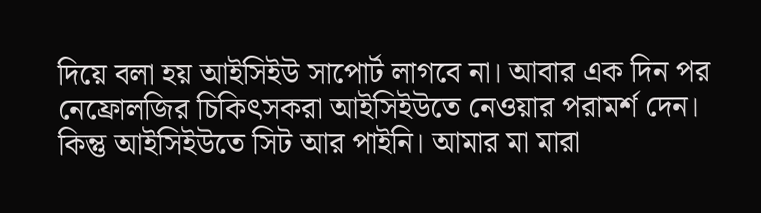দিয়ে বলা হয় আইসিইউ সাপোর্ট লাগবে না। আবার এক দিন পর নেফ্রোলজির চিকিৎসকরা আইসিইউতে নেওয়ার পরামর্শ দেন। কিন্তু আইসিইউতে সিট আর পাইনি। আমার মা মারা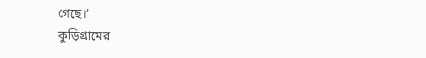গেছে।’
কুড়িগ্রামের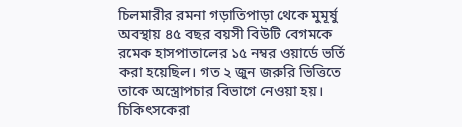চিলমারীর রমনা গড়াতিপাড়া থেকে মুমূর্ষু অবস্থায় ৪৫ বছর বয়সী বিউটি বেগমকে রমেক হাসপাতালের ১৫ নম্বর ওয়ার্ডে ভর্তি করা হয়েছিল। গত ২ জুন জরুরি ভিত্তিতে তাকে অস্ত্রোপচার বিভাগে নেওয়া হয়। চিকিৎসকেরা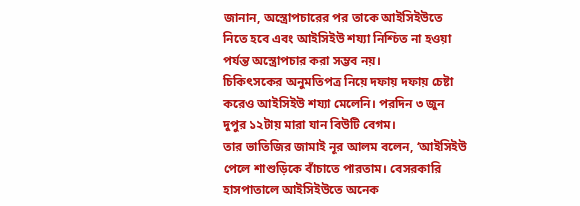জানান, অস্ত্রোপচারের পর তাকে আইসিইউতে নিতে হবে এবং আইসিইউ শয্যা নিশ্চিত না হওয়া পর্যন্ত অস্ত্রোপচার করা সম্ভব নয়।
চিকিৎসকের অনুমতিপত্র নিয়ে দফায় দফায় চেষ্টা করেও আইসিইউ শয্যা মেলেনি। পরদিন ৩ জুন দুপুর ১২টায় মারা যান বিউটি বেগম।
তার ভাতিজির জামাই নূর আলম বলেন, ‘আইসিইউ পেলে শাশুড়িকে বাঁচাতে পারতাম। বেসরকারি হাসপাতালে আইসিইউতে অনেক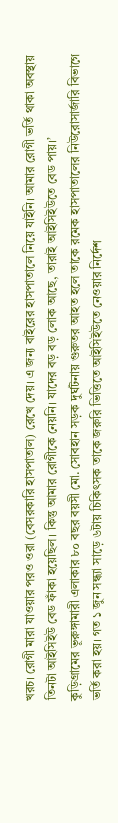খরচ। রোগী মারা যাওয়ার পরও ওরা (বেসরকারি হাসপাতাল) রেখে দেয়। এ জন্য বাইরের হাসপাতালে নিয়ে যাইনি। আমার রোগী ভর্তি থাকা অবস্থায় তিনটা আইসিইউ বেড ফাঁকা হয়েছিল। কিন্তু আমার রোগীকে নেয়নি। যাদের বড় বড় লোক আছে, তারাই আইসিইউতে বেড পায়।’
কুড়িগ্রামের ভূরুঙ্গামারী এলাকার ৮০ বছর বয়সী মো. সোবহান সড়ক দুর্ঘটনায় গুরুতর আহত হলে তাকে রমেক হাসপাতালের নিউরোসার্জারি বিভাগে ভর্তি করা হয়। গত ১ জুন সন্ধ্যা সাড়ে ৬টায় চিকিৎসক তাকে জরুরি ভিত্তিতে আইসিইউতে নেওয়ার নির্দেশ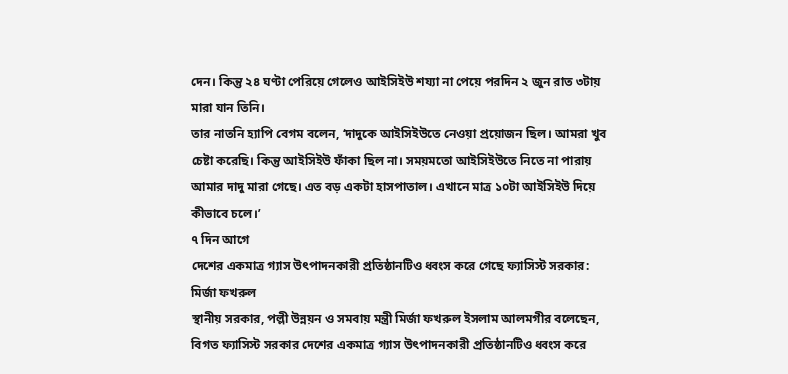দেন। কিন্তু ২৪ ঘণ্টা পেরিয়ে গেলেও আইসিইউ শয্যা না পেয়ে পরদিন ২ জুন রাত ৩টায় মারা যান তিনি।
তার নাতনি হ্যাপি বেগম বলেন, ‘দাদুকে আইসিইউতে নেওয়া প্রয়োজন ছিল। আমরা খুব চেষ্টা করেছি। কিন্তু আইসিইউ ফাঁকা ছিল না। সময়মতো আইসিইউতে নিতে না পারায় আমার দাদু মারা গেছে। এত বড় একটা হাসপাতাল। এখানে মাত্র ১০টা আইসিইউ দিয়ে কীভাবে চলে।’
৭ দিন আগে
দেশের একমাত্র গ্যাস উৎপাদনকারী প্রতিষ্ঠানটিও ধ্বংস করে গেছে ফ্যাসিস্ট সরকার: মির্জা ফখরুল
স্থানীয় সরকার, পল্লী উন্নয়ন ও সমবায় মন্ত্রী মির্জা ফখরুল ইসলাম আলমগীর বলেছেন, বিগত ফ্যাসিস্ট সরকার দেশের একমাত্র গ্যাস উৎপাদনকারী প্রতিষ্ঠানটিও ধ্বংস করে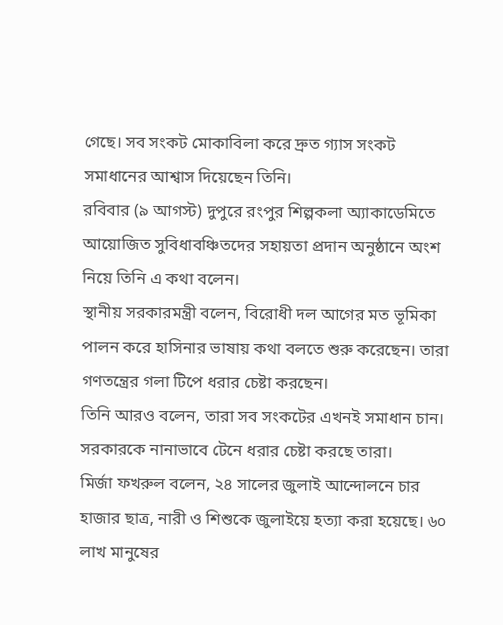গেছে। সব সংকট মোকাবিলা করে দ্রুত গ্যাস সংকট সমাধানের আশ্বাস দিয়েছেন তিনি।
রবিবার (৯ আগস্ট) দুপুরে রংপুর শিল্পকলা অ্যাকাডেমিতে আয়োজিত সুবিধাবঞ্চিতদের সহায়তা প্রদান অনুষ্ঠানে অংশ নিয়ে তিনি এ কথা বলেন।
স্থানীয় সরকারমন্ত্রী বলেন, বিরোধী দল আগের মত ভূমিকা পালন করে হাসিনার ভাষায় কথা বলতে শুরু করেছেন। তারা গণতন্ত্রের গলা টিপে ধরার চেষ্টা করছেন।
তিনি আরও বলেন, তারা সব সংকটের এখনই সমাধান চান। সরকারকে নানাভাবে টেনে ধরার চেষ্টা করছে তারা।
মির্জা ফখরুল বলেন, ২৪ সালের জুলাই আন্দোলনে চার হাজার ছাত্র, নারী ও শিশুকে জুলাইয়ে হত্যা করা হয়েছে। ৬০ লাখ মানুষের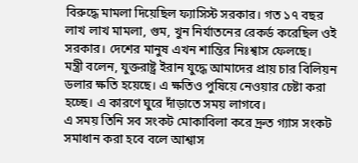বিরুদ্ধে মামলা দিয়েছিল ফ্যাসিস্ট সরকার। গত ১৭ বছর লাখ লাখ মামলা, গুম, খুন নির্যাতনের রেকর্ড করেছিল ওই সরকার। দেশের মানুষ এখন শান্তির নিঃশ্বাস ফেলছে।
মন্ত্রী বলেন, যুক্তরাষ্ট্র ইরান যুদ্ধে আমাদের প্রায় চার বিলিয়ন ডলার ক্ষতি হয়েছে। এ ক্ষতিও পুষিয়ে নেওয়ার চেষ্টা করা হচ্ছে। এ কারণে ঘুরে দাঁড়াতে সময় লাগবে।
এ সময় তিনি সব সংকট মোকাবিলা করে দ্রুত গ্যাস সংকট সমাধান করা হবে বলে আশ্বাস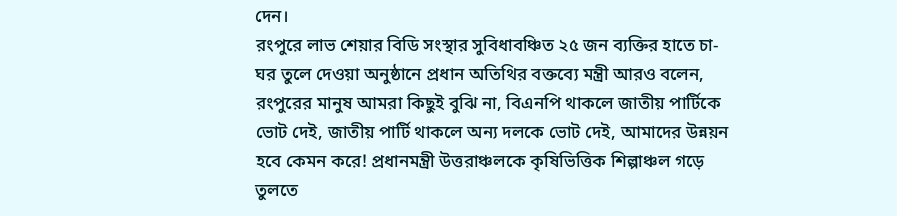দেন।
রংপুরে লাভ শেয়ার বিডি সংস্থার সুবিধাবঞ্চিত ২৫ জন ব্যক্তির হাতে চা-ঘর তুলে দেওয়া অনুষ্ঠানে প্রধান অতিথির বক্তব্যে মন্ত্রী আরও বলেন, রংপুরের মানুষ আমরা কিছুই বুঝি না, বিএনপি থাকলে জাতীয় পার্টিকে ভোট দেই, জাতীয় পার্টি থাকলে অন্য দলকে ভোট দেই, আমাদের উন্নয়ন হবে কেমন করে! প্রধানমন্ত্রী উত্তরাঞ্চলকে কৃষিভিত্তিক শিল্পাঞ্চল গড়ে তুলতে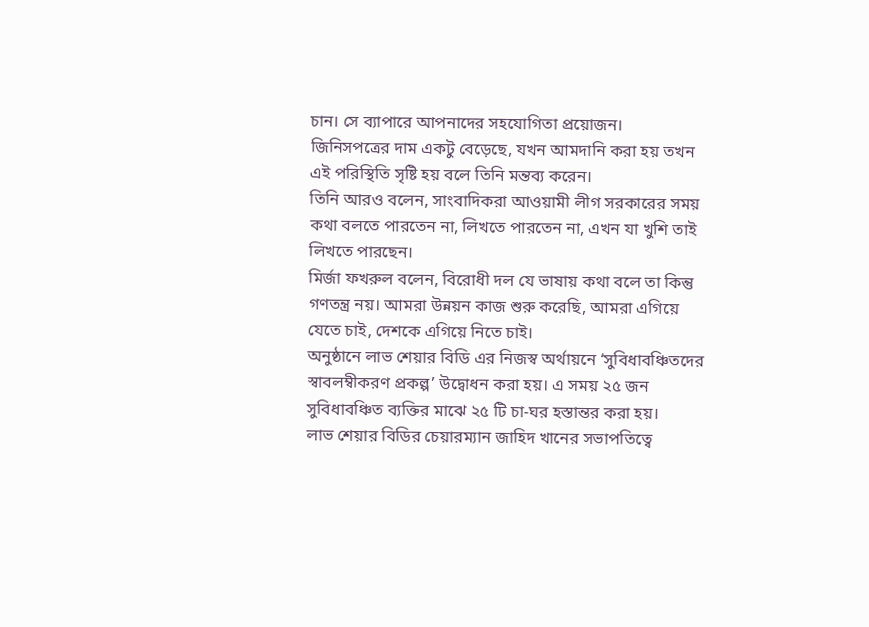চান। সে ব্যাপারে আপনাদের সহযোগিতা প্রয়োজন।
জিনিসপত্রের দাম একটু বেড়েছে, যখন আমদানি করা হয় তখন এই পরিস্থিতি সৃষ্টি হয় বলে তিনি মন্তব্য করেন।
তিনি আরও বলেন, সাংবাদিকরা আওয়ামী লীগ সরকারের সময় কথা বলতে পারতেন না, লিখতে পারতেন না, এখন যা খুশি তাই লিখতে পারছেন।
মির্জা ফখরুল বলেন, বিরোধী দল যে ভাষায় কথা বলে তা কিন্তু গণতন্ত্র নয়। আমরা উন্নয়ন কাজ শুরু করেছি, আমরা এগিয়ে যেতে চাই, দেশকে এগিয়ে নিতে চাই।
অনুষ্ঠানে লাভ শেয়ার বিডি এর নিজস্ব অর্থায়নে ‘সুবিধাবঞ্চিতদের স্বাবলম্বীকরণ প্রকল্প’ উদ্বোধন করা হয়। এ সময় ২৫ জন সুবিধাবঞ্চিত ব্যক্তির মাঝে ২৫ টি চা-ঘর হস্তান্তর করা হয়।
লাভ শেয়ার বিডির চেয়ারম্যান জাহিদ খানের সভাপতিত্বে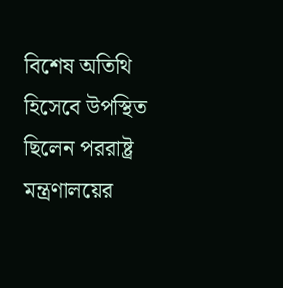বিশেষ অতিথি হিসেবে উপস্থিত ছিলেন পররাষ্ট্র মন্ত্রণালয়ের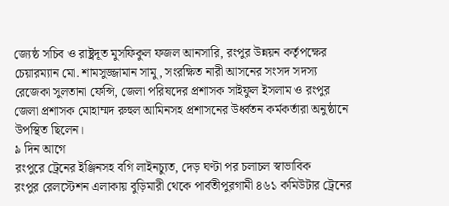জ্যেষ্ঠ সচিব ও রাষ্ট্রদূত মুসফিকুল ফজল আনসারি, রংপুর উন্নয়ন কর্তৃপক্ষের চেয়ারম্যান মো. শামসুজ্জামান সামু, সংরক্ষিত নারী আসনের সংসদ সদস্য রেজেকা সুলতানা ফেন্সি, জেলা পরিষদের প্রশাসক সাইফুল ইসলাম ও রংপুর জেলা প্রশাসক মোহাম্মদ রুহুল আমিনসহ প্রশাসনের উর্ধ্বতন কর্মকর্তারা অনুষ্ঠানে উপস্থিত ছিলেন।
৯ দিন আগে
রংপুরে ট্রেনের ইঞ্জিনসহ বগি লাইনচ্যুত, দেড় ঘণ্টা পর চলাচল স্বাভাবিক
রংপুর রেলস্টেশন এলাকায় বুড়িমারী থেকে পার্বতীপুরগামী ৪৬১ কমিউটার ট্রেনের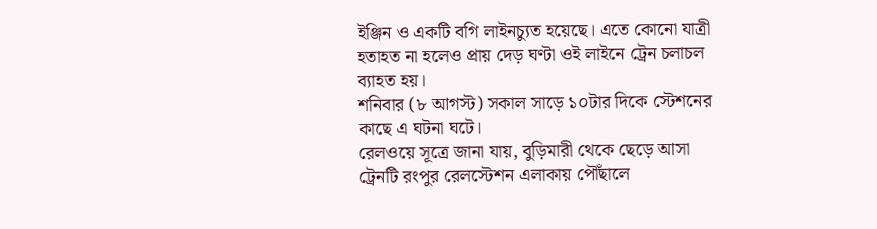ইঞ্জিন ও একটি বগি লাইনচ্যুত হয়েছে। এতে কোনো যাত্রী হতাহত না হলেও প্রায় দেড় ঘণ্টা ওই লাইনে ট্রেন চলাচল ব্যাহত হয়।
শনিবার (৮ আগস্ট) সকাল সাড়ে ১০টার দিকে স্টেশনের কাছে এ ঘটনা ঘটে।
রেলওয়ে সূত্রে জানা যায়, বুড়িমারী থেকে ছেড়ে আসা ট্রেনটি রংপুর রেলস্টেশন এলাকায় পৌঁছালে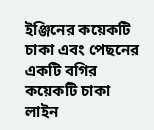ইঞ্জিনের কয়েকটি চাকা এবং পেছনের একটি বগির কয়েকটি চাকা লাইন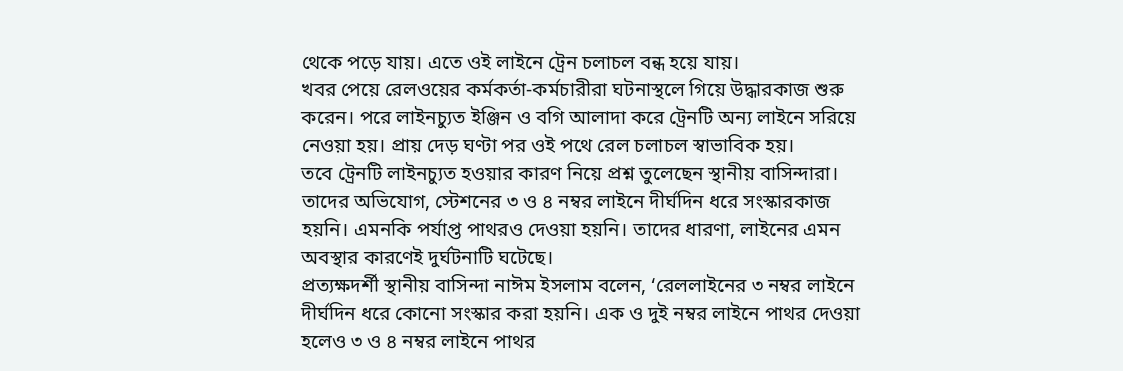থেকে পড়ে যায়। এতে ওই লাইনে ট্রেন চলাচল বন্ধ হয়ে যায়।
খবর পেয়ে রেলওয়ের কর্মকর্তা-কর্মচারীরা ঘটনাস্থলে গিয়ে উদ্ধারকাজ শুরু করেন। পরে লাইনচ্যুত ইঞ্জিন ও বগি আলাদা করে ট্রেনটি অন্য লাইনে সরিয়ে নেওয়া হয়। প্রায় দেড় ঘণ্টা পর ওই পথে রেল চলাচল স্বাভাবিক হয়।
তবে ট্রেনটি লাইনচ্যুত হওয়ার কারণ নিয়ে প্রশ্ন তুলেছেন স্থানীয় বাসিন্দারা। তাদের অভিযোগ, স্টেশনের ৩ ও ৪ নম্বর লাইনে দীর্ঘদিন ধরে সংস্কারকাজ হয়নি। এমনকি পর্যাপ্ত পাথরও দেওয়া হয়নি। তাদের ধারণা, লাইনের এমন অবস্থার কারণেই দুর্ঘটনাটি ঘটেছে।
প্রত্যক্ষদর্শী স্থানীয় বাসিন্দা নাঈম ইসলাম বলেন, ‘রেললাইনের ৩ নম্বর লাইনে দীর্ঘদিন ধরে কোনো সংস্কার করা হয়নি। এক ও দুই নম্বর লাইনে পাথর দেওয়া হলেও ৩ ও ৪ নম্বর লাইনে পাথর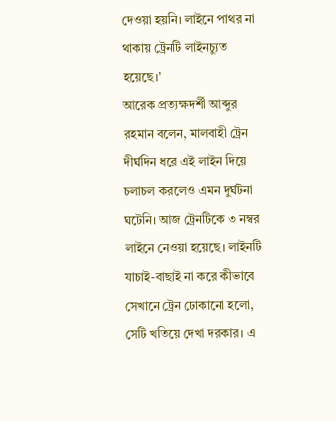দেওয়া হয়নি। লাইনে পাথর না থাকায় ট্রেনটি লাইনচ্যুত হয়েছে।’
আরেক প্রত্যক্ষদর্শী আব্দুর রহমান বলেন, মালবাহী ট্রেন দীর্ঘদিন ধরে এই লাইন দিয়ে চলাচল করলেও এমন দুর্ঘটনা ঘটেনি। আজ ট্রেনটিকে ৩ নম্বর লাইনে নেওয়া হয়েছে। লাইনটি যাচাই-বাছাই না করে কীভাবে সেখানে ট্রেন ঢোকানো হলো, সেটি খতিয়ে দেখা দরকার। এ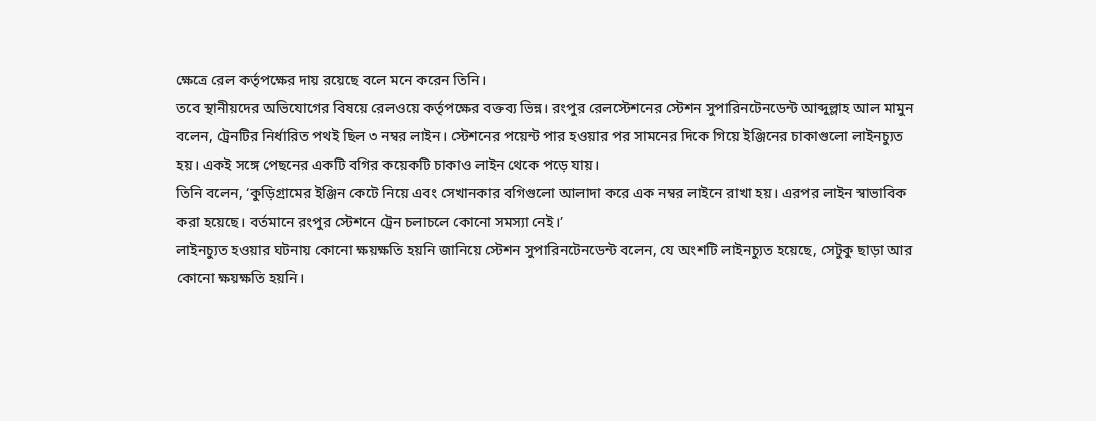ক্ষেত্রে রেল কর্তৃপক্ষের দায় রয়েছে বলে মনে করেন তিনি।
তবে স্থানীয়দের অভিযোগের বিষয়ে রেলওয়ে কর্তৃপক্ষের বক্তব্য ভিন্ন। রংপুর রেলস্টেশনের স্টেশন সুপারিনটেনডেন্ট আব্দুল্লাহ আল মামুন বলেন, ট্রেনটির নির্ধারিত পথই ছিল ৩ নম্বর লাইন। স্টেশনের পয়েন্ট পার হওয়ার পর সামনের দিকে গিয়ে ইঞ্জিনের চাকাগুলো লাইনচ্যুত হয়। একই সঙ্গে পেছনের একটি বগির কয়েকটি চাকাও লাইন থেকে পড়ে যায়।
তিনি বলেন, ‘কুড়িগ্রামের ইঞ্জিন কেটে নিয়ে এবং সেখানকার বগিগুলো আলাদা করে এক নম্বর লাইনে রাখা হয়। এরপর লাইন স্বাভাবিক করা হয়েছে। বর্তমানে রংপুর স্টেশনে ট্রেন চলাচলে কোনো সমস্যা নেই।’
লাইনচ্যুত হওয়ার ঘটনায় কোনো ক্ষয়ক্ষতি হয়নি জানিয়ে স্টেশন সুপারিনটেনডেন্ট বলেন, যে অংশটি লাইনচ্যুত হয়েছে, সেটুকু ছাড়া আর কোনো ক্ষয়ক্ষতি হয়নি।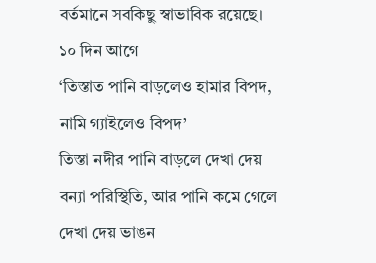বর্তমানে সবকিছু স্বাভাবিক রয়েছে।
১০ দিন আগে
‘তিস্তাত পানি বাড়লেও হামার বিপদ, নামি গ্যাইলেও বিপদ’
তিস্তা নদীর পানি বাড়লে দেখা দেয় বন্যা পরিস্থিতি, আর পানি কমে গেলে দেখা দেয় ভাঙন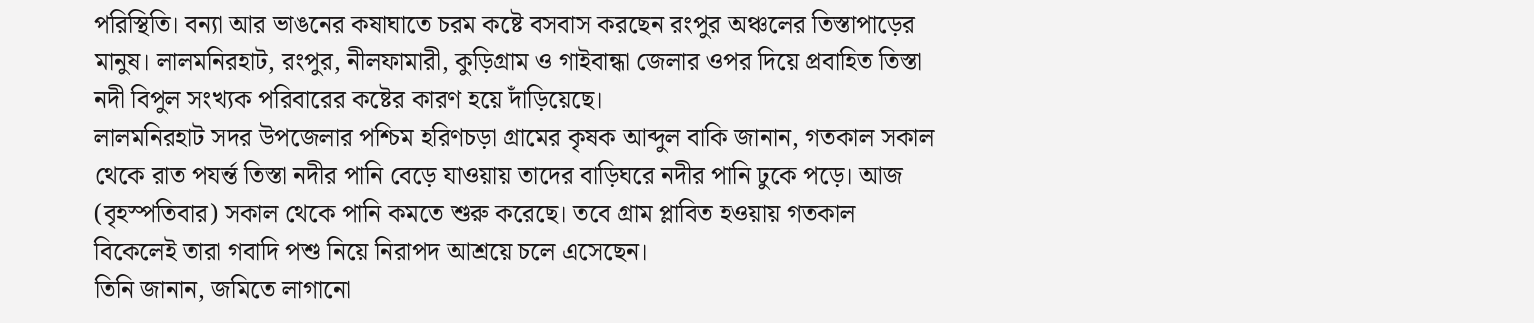পরিস্থিতি। বন্যা আর ভাঙনের কষাঘাতে চরম কষ্টে বসবাস করছেন রংপুর অঞ্চলের তিস্তাপাড়ের মানুষ। লালমনিরহাট, রংপুর, নীলফামারী, কুড়িগ্রাম ও গাইবান্ধা জেলার ওপর দিয়ে প্রবাহিত তিস্তা নদী বিপুল সংখ্যক পরিবারের কষ্টের কারণ হয়ে দাঁড়িয়েছে।
লালমনিরহাট সদর উপজেলার পশ্চিম হরিণচড়া গ্রামের কৃষক আব্দুল বাকি জানান, গতকাল সকাল থেকে রাত পযর্ন্ত তিস্তা নদীর পানি বেড়ে যাওয়ায় তাদের বাড়িঘরে নদীর পানি ঢুকে পড়ে। আজ (বৃহস্পতিবার) সকাল থেকে পানি কমতে শুরু করেছে। তবে গ্রাম প্লাবিত হওয়ায় গতকাল বিকেলেই তারা গবাদি পশু নিয়ে নিরাপদ আশ্রয়ে চলে এসেছেন।
তিনি জানান, জমিতে লাগানো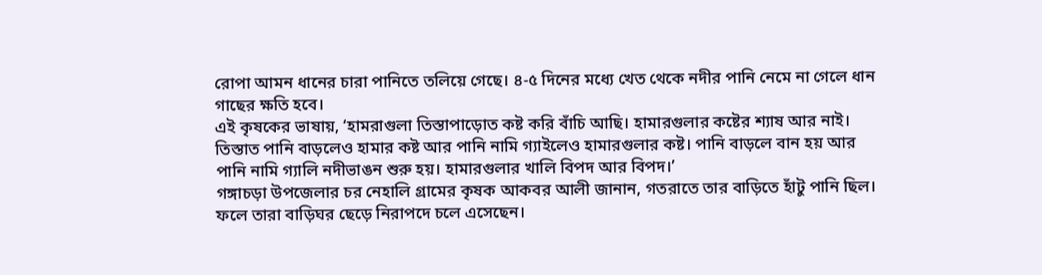রোপা আমন ধানের চারা পানিতে তলিয়ে গেছে। ৪-৫ দিনের মধ্যে খেত থেকে নদীর পানি নেমে না গেলে ধান গাছের ক্ষতি হবে।
এই কৃষকের ভাষায়, ‘হামরাগুলা তিস্তাপাড়োত কষ্ট করি বাঁচি আছি। হামারগুলার কষ্টের শ্যাষ আর নাই। তিস্তাত পানি বাড়লেও হামার কষ্ট আর পানি নামি গ্যাইলেও হামারগুলার কষ্ট। পানি বাড়লে বান হয় আর পানি নামি গ্যালি নদীভাঙন শুরু হয়। হামারগুলার খালি বিপদ আর বিপদ।’
গঙ্গাচড়া উপজেলার চর নেহালি গ্রামের কৃষক আকবর আলী জানান, গতরাতে তার বাড়িতে হাঁটু পানি ছিল। ফলে তারা বাড়িঘর ছেড়ে নিরাপদে চলে এসেছেন।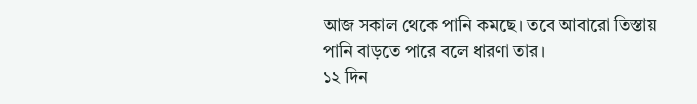আজ সকাল থেকে পানি কমছে। তবে আবারো তিস্তায় পানি বাড়তে পারে বলে ধারণা তার।
১২ দিন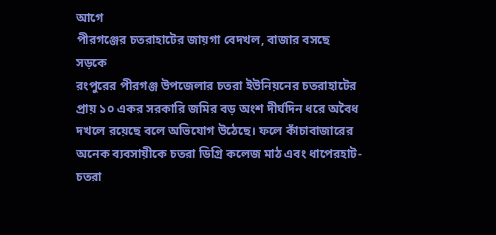আগে
পীরগঞ্জের চতরাহাটের জায়গা বেদখল, বাজার বসছে সড়কে
রংপুরের পীরগঞ্জ উপজেলার চতরা ইউনিয়নের চতরাহাটের প্রায় ১০ একর সরকারি জমির বড় অংশ দীর্ঘদিন ধরে অবৈধ দখলে রয়েছে বলে অভিযোগ উঠেছে। ফলে কাঁচাবাজারের অনেক ব্যবসায়ীকে চতরা ডিগ্রি কলেজ মাঠ এবং ধাপেরহাট-চতরা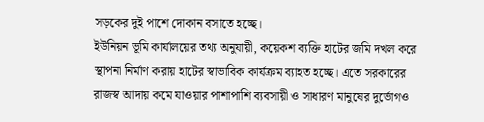সড়কের দুই পাশে দোকান বসাতে হচ্ছে।
ইউনিয়ন ভূমি কার্যালয়ের তথ্য অনুযায়ী, কয়েকশ ব্যক্তি হাটের জমি দখল করে স্থাপনা নির্মাণ করায় হাটের স্বাভাবিক কার্যক্রম ব্যাহত হচ্ছে। এতে সরকারের রাজস্ব আদায় কমে যাওয়ার পাশাপাশি ব্যবসায়ী ও সাধারণ মানুষের দুর্ভোগও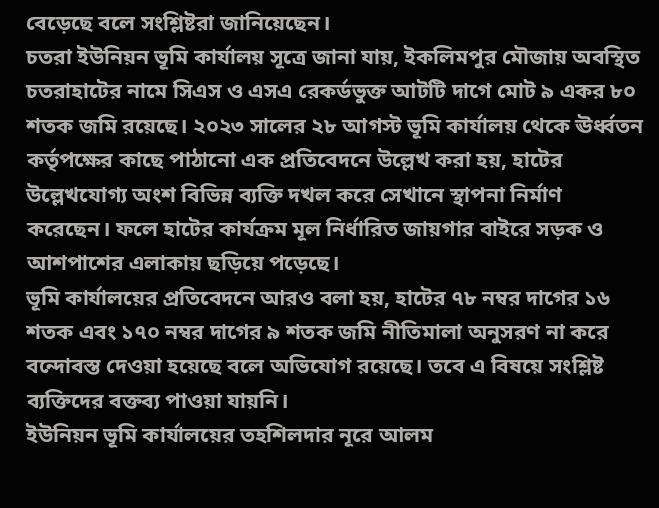বেড়েছে বলে সংশ্লিষ্টরা জানিয়েছেন।
চতরা ইউনিয়ন ভূমি কার্যালয় সূত্রে জানা যায়, ইকলিমপুর মৌজায় অবস্থিত চতরাহাটের নামে সিএস ও এসএ রেকর্ডভুক্ত আটটি দাগে মোট ৯ একর ৮০ শতক জমি রয়েছে। ২০২৩ সালের ২৮ আগস্ট ভূমি কার্যালয় থেকে ঊর্ধ্বতন কর্তৃপক্ষের কাছে পাঠানো এক প্রতিবেদনে উল্লেখ করা হয়, হাটের উল্লেখযোগ্য অংশ বিভিন্ন ব্যক্তি দখল করে সেখানে স্থাপনা নির্মাণ করেছেন। ফলে হাটের কার্যক্রম মূল নির্ধারিত জায়গার বাইরে সড়ক ও আশপাশের এলাকায় ছড়িয়ে পড়েছে।
ভূমি কার্যালয়ের প্রতিবেদনে আরও বলা হয়, হাটের ৭৮ নম্বর দাগের ১৬ শতক এবং ১৭০ নম্বর দাগের ৯ শতক জমি নীতিমালা অনুসরণ না করে বন্দোবস্ত দেওয়া হয়েছে বলে অভিযোগ রয়েছে। তবে এ বিষয়ে সংশ্লিষ্ট ব্যক্তিদের বক্তব্য পাওয়া যায়নি।
ইউনিয়ন ভূমি কার্যালয়ের তহশিলদার নূরে আলম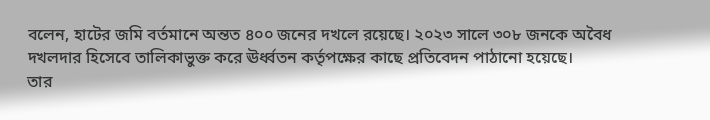বলেন, হাটের জমি বর্তমানে অন্তত ৪০০ জনের দখলে রয়েছে। ২০২৩ সালে ৩০৮ জনকে অবৈধ দখলদার হিসেবে তালিকাভুক্ত করে ঊর্ধ্বতন কর্তৃপক্ষের কাছে প্রতিবেদন পাঠানো হয়েছে।
তার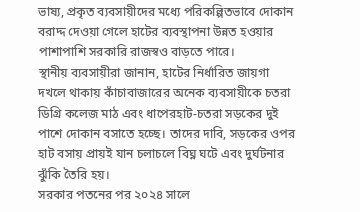ভাষ্য, প্রকৃত ব্যবসায়ীদের মধ্যে পরিকল্পিতভাবে দোকান বরাদ্দ দেওয়া গেলে হাটের ব্যবস্থাপনা উন্নত হওয়ার পাশাপাশি সরকারি রাজস্বও বাড়তে পারে।
স্থানীয় ব্যবসায়ীরা জানান, হাটের নির্ধারিত জায়গা দখলে থাকায় কাঁচাবাজারের অনেক ব্যবসায়ীকে চতরা ডিগ্রি কলেজ মাঠ এবং ধাপেরহাট-চতরা সড়কের দুই পাশে দোকান বসাতে হচ্ছে। তাদের দাবি, সড়কের ওপর হাট বসায় প্রায়ই যান চলাচলে বিঘ্ন ঘটে এবং দুর্ঘটনার ঝুঁকি তৈরি হয়।
সরকার পতনের পর ২০২৪ সালে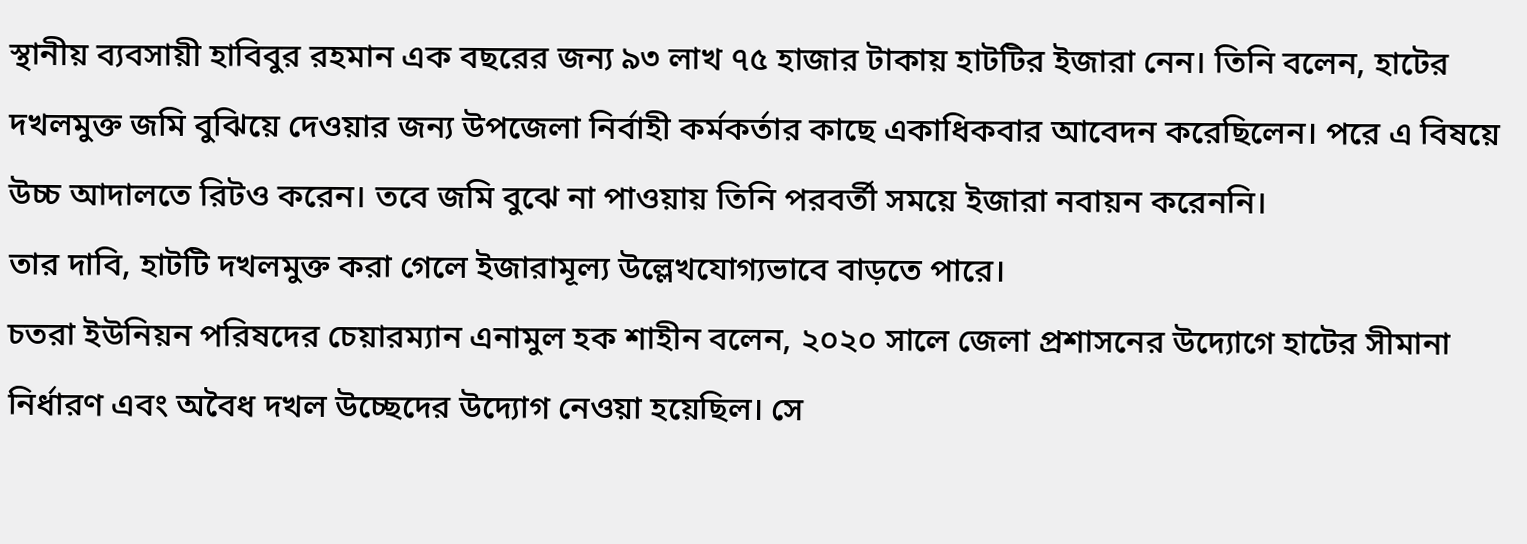স্থানীয় ব্যবসায়ী হাবিবুর রহমান এক বছরের জন্য ৯৩ লাখ ৭৫ হাজার টাকায় হাটটির ইজারা নেন। তিনি বলেন, হাটের দখলমুক্ত জমি বুঝিয়ে দেওয়ার জন্য উপজেলা নির্বাহী কর্মকর্তার কাছে একাধিকবার আবেদন করেছিলেন। পরে এ বিষয়ে উচ্চ আদালতে রিটও করেন। তবে জমি বুঝে না পাওয়ায় তিনি পরবর্তী সময়ে ইজারা নবায়ন করেননি।
তার দাবি, হাটটি দখলমুক্ত করা গেলে ইজারামূল্য উল্লেখযোগ্যভাবে বাড়তে পারে।
চতরা ইউনিয়ন পরিষদের চেয়ারম্যান এনামুল হক শাহীন বলেন, ২০২০ সালে জেলা প্রশাসনের উদ্যোগে হাটের সীমানা নির্ধারণ এবং অবৈধ দখল উচ্ছেদের উদ্যোগ নেওয়া হয়েছিল। সে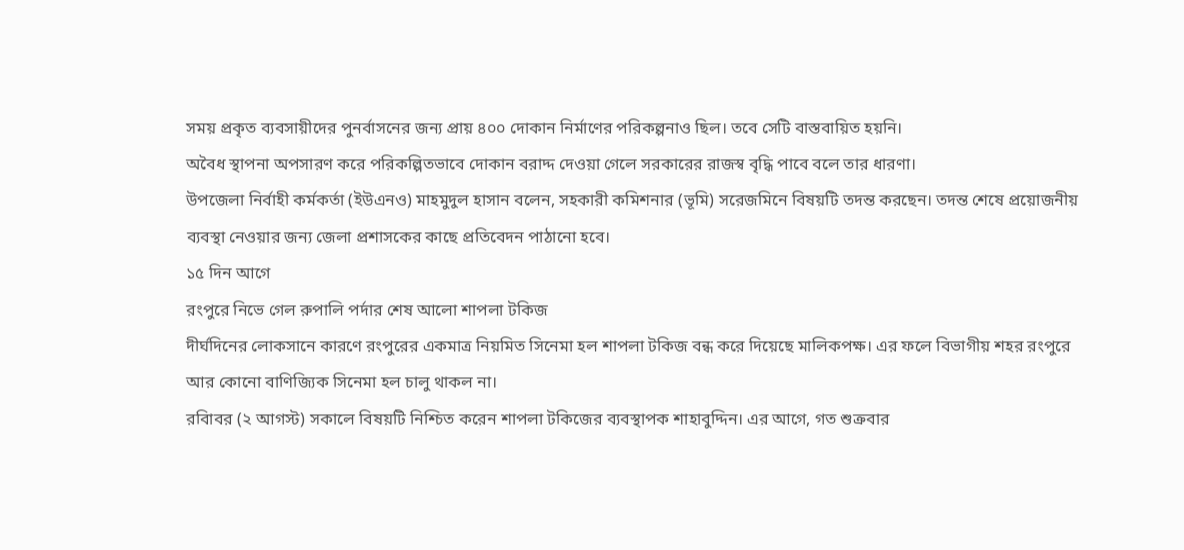সময় প্রকৃত ব্যবসায়ীদের পুনর্বাসনের জন্য প্রায় ৪০০ দোকান নির্মাণের পরিকল্পনাও ছিল। তবে সেটি বাস্তবায়িত হয়নি।
অবৈধ স্থাপনা অপসারণ করে পরিকল্পিতভাবে দোকান বরাদ্দ দেওয়া গেলে সরকারের রাজস্ব বৃদ্ধি পাবে বলে তার ধারণা।
উপজেলা নির্বাহী কর্মকর্তা (ইউএনও) মাহমুদুল হাসান বলেন, সহকারী কমিশনার (ভূমি) সরেজমিনে বিষয়টি তদন্ত করছেন। তদন্ত শেষে প্রয়োজনীয় ব্যবস্থা নেওয়ার জন্য জেলা প্রশাসকের কাছে প্রতিবেদন পাঠানো হবে।
১৫ দিন আগে
রংপুরে নিভে গেল রুপালি পর্দার শেষ আলো শাপলা টকিজ
দীর্ঘদিনের লোকসানে কারণে রংপুরের একমাত্র নিয়মিত সিনেমা হল শাপলা টকিজ বন্ধ করে দিয়েছে মালিকপক্ষ। এর ফলে বিভাগীয় শহর রংপুরে আর কোনো বাণিজ্যিক সিনেমা হল চালু থাকল না।
রবিাবর (২ আগস্ট) সকালে বিষয়টি নিশ্চিত করেন শাপলা টকিজের ব্যবস্থাপক শাহাবুদ্দিন। এর আগে, গত শুক্রবার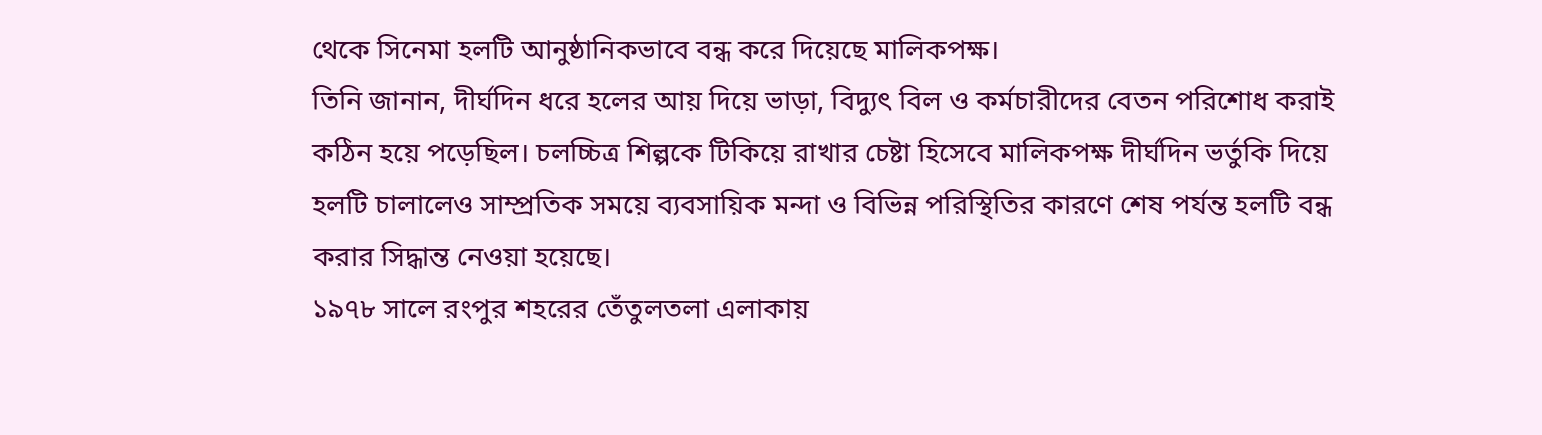থেকে সিনেমা হলটি আনুষ্ঠানিকভাবে বন্ধ করে দিয়েছে মালিকপক্ষ।
তিনি জানান, দীর্ঘদিন ধরে হলের আয় দিয়ে ভাড়া, বিদ্যুৎ বিল ও কর্মচারীদের বেতন পরিশোধ করাই কঠিন হয়ে পড়েছিল। চলচ্চিত্র শিল্পকে টিকিয়ে রাখার চেষ্টা হিসেবে মালিকপক্ষ দীর্ঘদিন ভর্তুকি দিয়ে হলটি চালালেও সাম্প্রতিক সময়ে ব্যবসায়িক মন্দা ও বিভিন্ন পরিস্থিতির কারণে শেষ পর্যন্ত হলটি বন্ধ করার সিদ্ধান্ত নেওয়া হয়েছে।
১৯৭৮ সালে রংপুর শহরের তেঁতুলতলা এলাকায়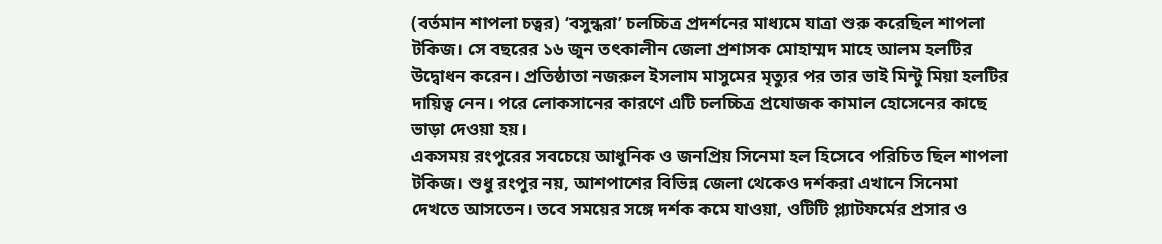(বর্তমান শাপলা চত্বর) ‘বসুন্ধরা’ চলচ্চিত্র প্রদর্শনের মাধ্যমে যাত্রা শুরু করেছিল শাপলা টকিজ। সে বছরের ১৬ জুন তৎকালীন জেলা প্রশাসক মোহাম্মদ মাহে আলম হলটির উদ্বোধন করেন। প্রতিষ্ঠাতা নজরুল ইসলাম মাসুমের মৃত্যুর পর তার ভাই মিন্টু মিয়া হলটির দায়িত্ব নেন। পরে লোকসানের কারণে এটি চলচ্চিত্র প্রযোজক কামাল হোসেনের কাছে ভাড়া দেওয়া হয়।
একসময় রংপুরের সবচেয়ে আধুনিক ও জনপ্রিয় সিনেমা হল হিসেবে পরিচিত ছিল শাপলা টকিজ। শুধু রংপুর নয়, আশপাশের বিভিন্ন জেলা থেকেও দর্শকরা এখানে সিনেমা দেখতে আসতেন। তবে সময়ের সঙ্গে দর্শক কমে যাওয়া, ওটিটি প্ল্যাটফর্মের প্রসার ও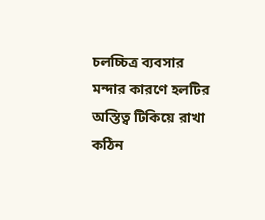চলচ্চিত্র ব্যবসার মন্দার কারণে হলটির অস্তিত্ব টিকিয়ে রাখা কঠিন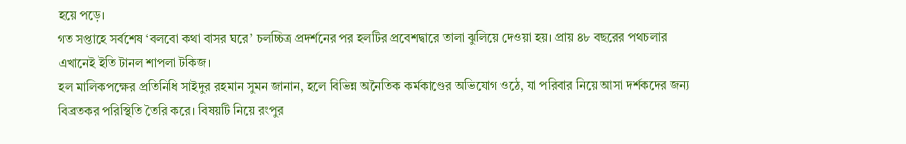হয়ে পড়ে।
গত সপ্তাহে সর্বশেষ ‘বলবো কথা বাসর ঘরে’ চলচ্চিত্র প্রদর্শনের পর হলটির প্রবেশদ্বারে তালা ঝুলিয়ে দেওয়া হয়। প্রায় ৪৮ বছরের পথচলার এখানেই ইতি টানল শাপলা টকিজ।
হল মালিকপক্ষের প্রতিনিধি সাইদুর রহমান সুমন জানান, হলে বিভিন্ন অনৈতিক কর্মকাণ্ডের অভিযোগ ওঠে, যা পরিবার নিয়ে আসা দর্শকদের জন্য বিব্রতকর পরিস্থিতি তৈরি করে। বিষয়টি নিয়ে রংপুর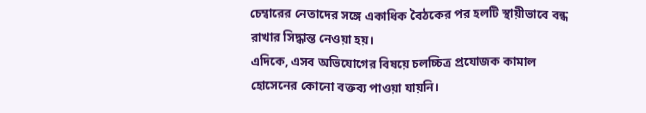চেম্বারের নেতাদের সঙ্গে একাধিক বৈঠকের পর হলটি স্থায়ীভাবে বন্ধ রাখার সিদ্ধান্ত নেওয়া হয়।
এদিকে, এসব অভিযোগের বিষয়ে চলচ্চিত্র প্রযোজক কামাল হোসেনের কোনো বক্তব্য পাওয়া যায়নি।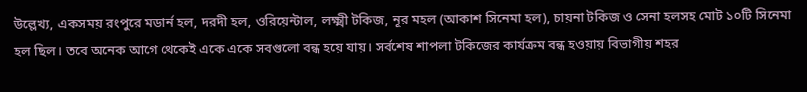উল্লেখ্য, একসময় রংপুরে মডার্ন হল, দরদী হল, ওরিয়েন্টাল, লক্ষ্মী টকিজ, নূর মহল (আকাশ সিনেমা হল), চায়না টকিজ ও সেনা হলসহ মোট ১০টি সিনেমা হল ছিল। তবে অনেক আগে থেকেই একে একে সবগুলো বন্ধ হয়ে যায়। সর্বশেষ শাপলা টকিজের কার্যক্রম বন্ধ হওয়ায় বিভাগীয় শহর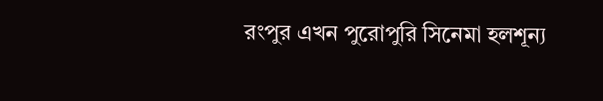রংপুর এখন পুরোপুরি সিনেমা হলশূন্য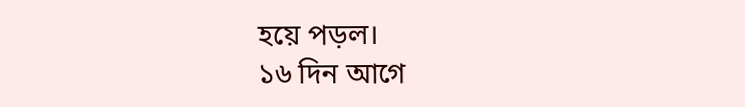হয়ে পড়ল।
১৬ দিন আগে